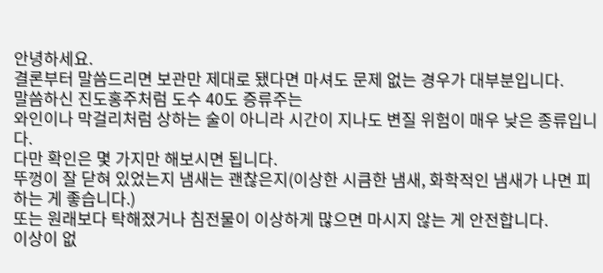안녕하세요.
결론부터 말씀드리면 보관만 제대로 됐다면 마셔도 문제 없는 경우가 대부분입니다.
말씀하신 진도홍주처럼 도수 40도 증류주는
와인이나 막걸리처럼 상하는 술이 아니라 시간이 지나도 변질 위험이 매우 낮은 종류입니다.
다만 확인은 몇 가지만 해보시면 됩니다.
뚜껑이 잘 닫혀 있었는지 냄새는 괜찮은지(이상한 시큼한 냄새, 화학적인 냄새가 나면 피하는 게 좋습니다.)
또는 원래보다 탁해졌거나 침전물이 이상하게 많으면 마시지 않는 게 안전합니다.
이상이 없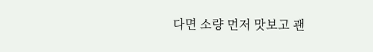다면 소량 먼저 맛보고 괜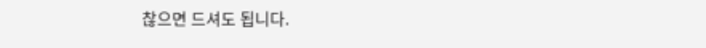찮으면 드셔도 됩니다.